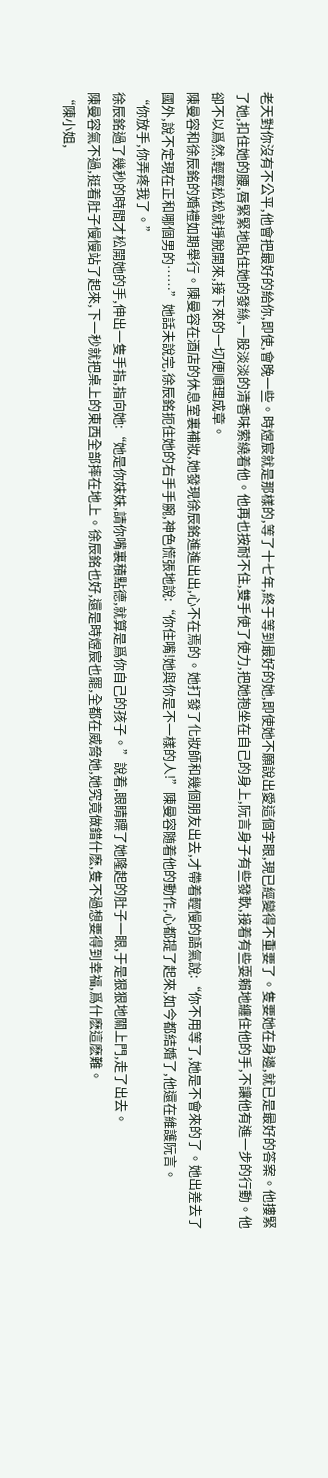老天對你沒有不公平,他會把最好的給你,即使,會晚一些。時煜宸就是那樣的,等了十七年,終于等到最好的她,即使她不願說出愛這個字眼,現已經變得不重要了。隻要她在身邊,就已是最好的答案。他摟緊了她,扣住她的腰,唇緊緊地貼住她的發絲,一股淡淡的清香味萦繞着他。他再也按耐不住,雙手使了使力,把她抱坐在自己的身上,阮言身子有些發軟,接着有些耍賴地纏住他的手,不讓他有進一步的行動。他卻不以爲然,輕輕松松就掙脫開來,接下來的一切便順理成章。
陳曼容和徐辰銘的婚禮如期舉行。陳曼容在酒店的休息室裏補妝,她發現徐辰銘進進出出,心不在焉的。她打發了化妝師和幾個朋友出去,才帶着輕慢的語氣說:“你不用等了,她是不會來的了。她出差去了國外,說不定現在正和哪個男的……”她話未說完,徐辰銘扼住她的右手手腕,神色慌張地說:“你住嘴!她與你是不一樣的人!”陳曼容随着他的動作,心都提了起來,如今都結婚了,他還在維護阮言。
“你放手,你弄疼我了。”
徐辰銘過了幾秒的時間才松開她的手,伸出一隻手指,指向她:“她是你妹妹,請你嘴裏積點德,就算是爲你自己的孩子。”說着,眼睛瞟了她隆起的肚子一眼,于是狠狠地關上門,走了出去。
陳曼容氣不過,挺着肚子慢慢站了起來,下一秒就把桌上的東西全部摔在地上。徐辰銘也好,還是時煜宸也罷,全都在威脅她,她究竟做錯什麽,隻不過想要得到幸福,爲什麽這麽難。
“陳小姐,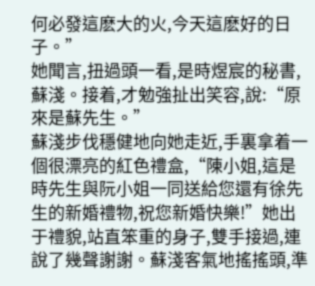何必發這麽大的火,今天這麽好的日子。”
她聞言,扭過頭一看,是時煜宸的秘書,蘇淺。接着,才勉強扯出笑容,說:“原來是蘇先生。”
蘇淺步伐穩健地向她走近,手裏拿着一個很漂亮的紅色禮盒,“陳小姐,這是時先生與阮小姐一同送給您還有徐先生的新婚禮物,祝您新婚快樂!”她出于禮貌,站直笨重的身子,雙手接過,連說了幾聲謝謝。蘇淺客氣地搖搖頭,準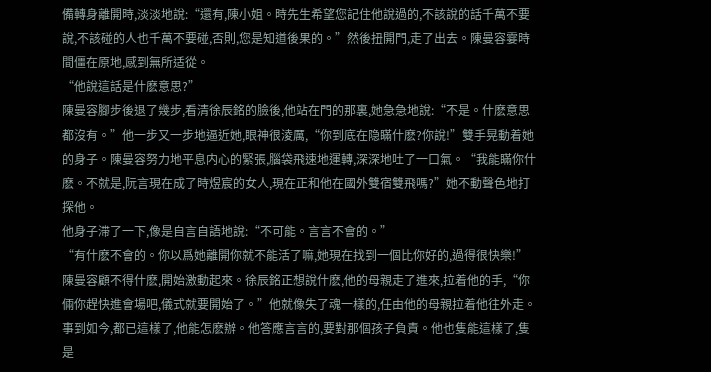備轉身離開時,淡淡地說:“還有,陳小姐。時先生希望您記住他說過的,不該說的話千萬不要說,不該碰的人也千萬不要碰,否則,您是知道後果的。”然後扭開門,走了出去。陳曼容霎時間僵在原地,感到無所适從。
“他說這話是什麽意思?”
陳曼容腳步後退了幾步,看清徐辰銘的臉後,他站在門的那裏,她急急地說:“不是。什麽意思都沒有。”他一步又一步地逼近她,眼神很淩厲,“你到底在隐瞞什麽?你說!”雙手晃動着她的身子。陳曼容努力地平息内心的緊張,腦袋飛速地運轉,深深地吐了一口氣。“我能瞞你什麽。不就是,阮言現在成了時煜宸的女人,現在正和他在國外雙宿雙飛嗎?”她不動聲色地打探他。
他身子滞了一下,像是自言自語地說:“不可能。言言不會的。”
“有什麽不會的。你以爲她離開你就不能活了嘛,她現在找到一個比你好的,過得很快樂!”陳曼容顧不得什麽,開始激動起來。徐辰銘正想說什麽,他的母親走了進來,拉着他的手,“你倆你趕快進會場吧,儀式就要開始了。”他就像失了魂一樣的,任由他的母親拉着他往外走。事到如今,都已這樣了,他能怎麽辦。他答應言言的,要對那個孩子負責。他也隻能這樣了,隻是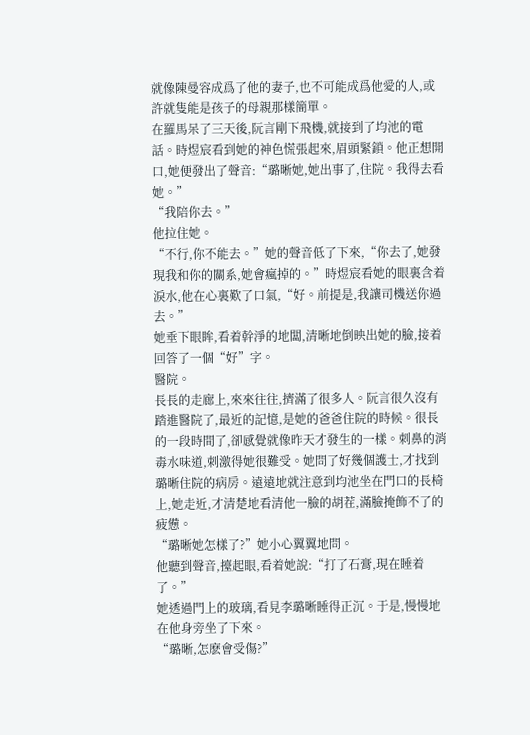就像陳曼容成爲了他的妻子,也不可能成爲他愛的人,或許就隻能是孩子的母親那樣簡單。
在羅馬呆了三天後,阮言剛下飛機,就接到了均池的電話。時煜宸看到她的神色慌張起來,眉頭緊鎖。他正想開口,她便發出了聲音:“璐晰她,她出事了,住院。我得去看她。”
“我陪你去。”
他拉住她。
“不行,你不能去。”她的聲音低了下來,“你去了,她發現我和你的關系,她會瘋掉的。”時煜宸看她的眼裏含着淚水,他在心裏歎了口氣,“好。前提是,我讓司機送你過去。”
她垂下眼眸,看着幹淨的地闆,清晰地倒映出她的臉,接着回答了一個“好”字。
醫院。
長長的走廊上,來來往往,擠滿了很多人。阮言很久沒有踏進醫院了,最近的記憶,是她的爸爸住院的時候。很長的一段時間了,卻感覺就像昨天才發生的一樣。刺鼻的消毒水味道,刺激得她很難受。她問了好幾個護士,才找到璐晰住院的病房。遠遠地就注意到均池坐在門口的長椅上,她走近,才清楚地看清他一臉的胡茬,滿臉掩飾不了的疲憊。
“璐晰她怎樣了?”她小心翼翼地問。
他聽到聲音,擡起眼,看着她說:“打了石膏,現在睡着了。”
她透過門上的玻璃,看見李璐晰睡得正沉。于是,慢慢地在他身旁坐了下來。
“璐晰,怎麽會受傷?”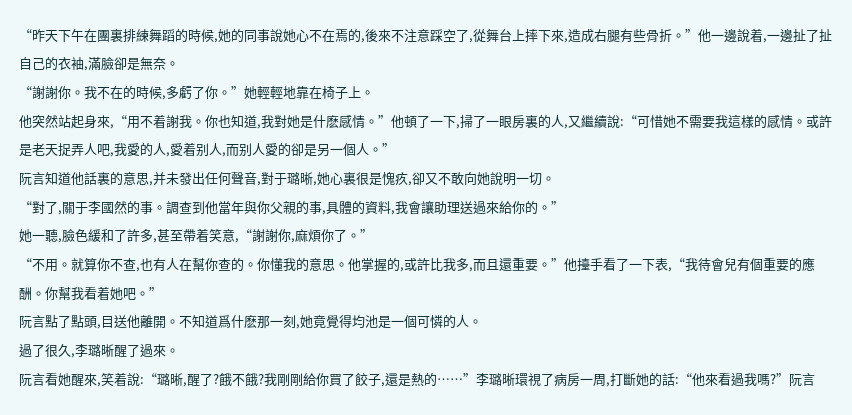“昨天下午在團裏排練舞蹈的時候,她的同事說她心不在焉的,後來不注意踩空了,從舞台上摔下來,造成右腿有些骨折。”他一邊說着,一邊扯了扯自己的衣袖,滿臉卻是無奈。
“謝謝你。我不在的時候,多虧了你。”她輕輕地靠在椅子上。
他突然站起身來,“用不着謝我。你也知道,我對她是什麽感情。”他頓了一下,掃了一眼房裏的人,又繼續說:“可惜她不需要我這樣的感情。或許是老天捉弄人吧,我愛的人,愛着别人,而别人愛的卻是另一個人。”
阮言知道他話裏的意思,并未發出任何聲音,對于璐晰,她心裏很是愧疚,卻又不敢向她說明一切。
“對了,關于李國然的事。調查到他當年與你父親的事,具體的資料,我會讓助理送過來給你的。”
她一聽,臉色緩和了許多,甚至帶着笑意,“謝謝你,麻煩你了。”
“不用。就算你不查,也有人在幫你查的。你懂我的意思。他掌握的,或許比我多,而且還重要。”他擡手看了一下表,“我待會兒有個重要的應酬。你幫我看着她吧。”
阮言點了點頭,目送他離開。不知道爲什麽那一刻,她竟覺得均池是一個可憐的人。
過了很久,李璐晰醒了過來。
阮言看她醒來,笑着說:“璐晰,醒了?餓不餓?我剛剛給你買了餃子,還是熱的……”李璐晰環視了病房一周,打斷她的話:“他來看過我嗎?”阮言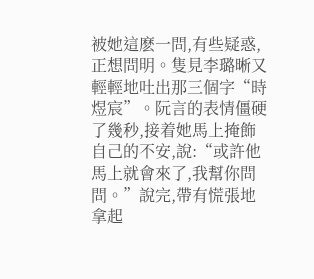被她這麽一問,有些疑惑,正想問明。隻見李璐晰又輕輕地吐出那三個字“時煜宸”。阮言的表情僵硬了幾秒,接着她馬上掩飾自己的不安,說:“或許他馬上就會來了,我幫你問問。”說完,帶有慌張地拿起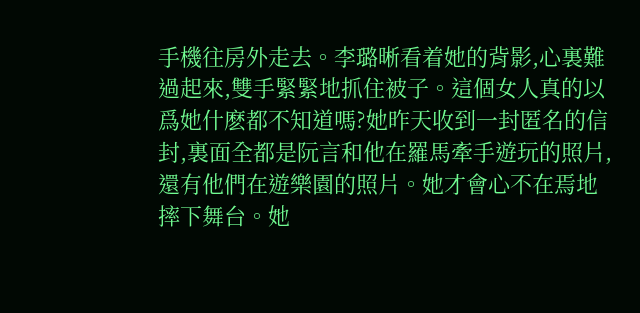手機往房外走去。李璐晰看着她的背影,心裏難過起來,雙手緊緊地抓住被子。這個女人真的以爲她什麽都不知道嗎?她昨天收到一封匿名的信封,裏面全都是阮言和他在羅馬牽手遊玩的照片,還有他們在遊樂園的照片。她才會心不在焉地摔下舞台。她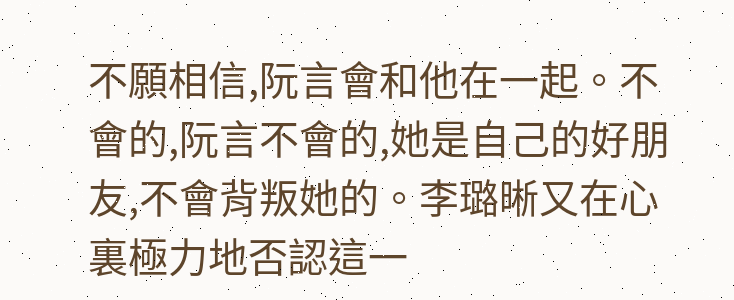不願相信,阮言會和他在一起。不會的,阮言不會的,她是自己的好朋友,不會背叛她的。李璐晰又在心裏極力地否認這一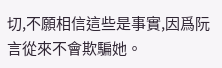切,不願相信這些是事實,因爲阮言從來不會欺騙她。